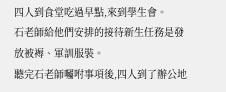四人到食堂吃過早點,來到學生會。
石老師給他們安排的接待新生任務是發放被褥、軍訓服裝。
聽完石老師囑咐事項後,四人到了辦公地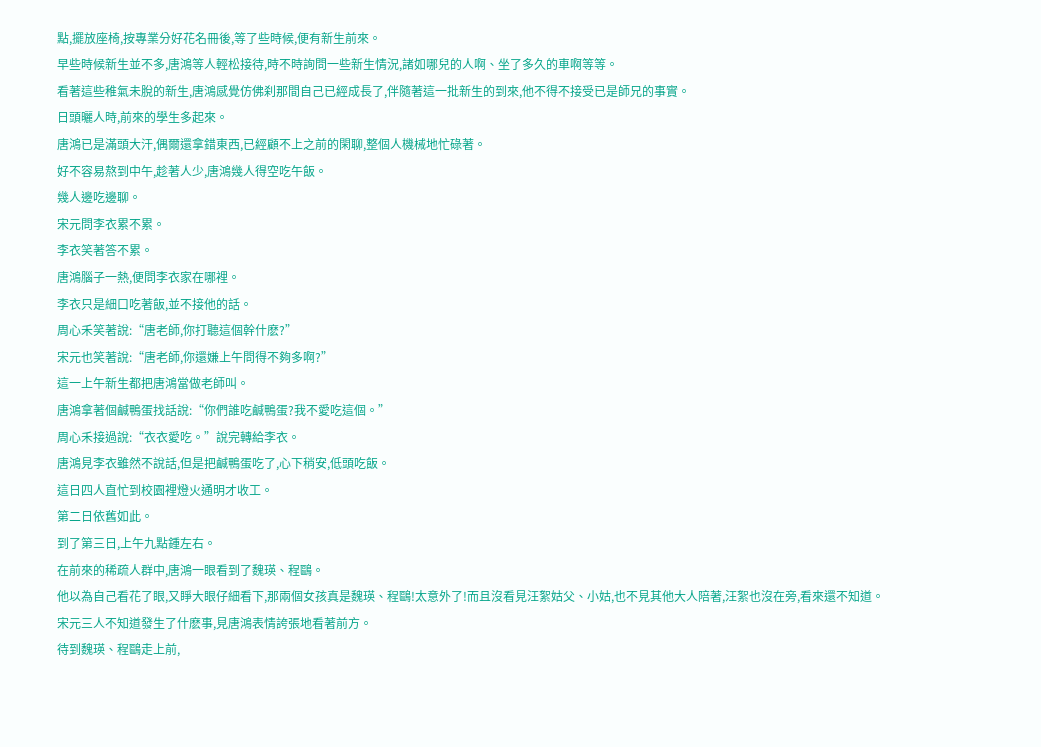點,擺放座椅,按專業分好花名冊後,等了些時候,便有新生前來。
早些時候新生並不多,唐鴻等人輕松接待,時不時詢問一些新生情況,諸如哪兒的人啊、坐了多久的車啊等等。
看著這些稚氣未脫的新生,唐鴻感覺仿佛刹那間自己已經成長了,伴隨著這一批新生的到來,他不得不接受已是師兄的事實。
日頭曬人時,前來的學生多起來。
唐鴻已是滿頭大汗,偶爾還拿錯東西,已經顧不上之前的閑聊,整個人機械地忙碌著。
好不容易熬到中午,趁著人少,唐鴻幾人得空吃午飯。
幾人邊吃邊聊。
宋元問李衣累不累。
李衣笑著答不累。
唐鴻腦子一熱,便問李衣家在哪裡。
李衣只是細口吃著飯,並不接他的話。
周心禾笑著說:“唐老師,你打聽這個幹什麽?”
宋元也笑著說:“唐老師,你還嫌上午問得不夠多啊?”
這一上午新生都把唐鴻當做老師叫。
唐鴻拿著個鹹鴨蛋找話說:“你們誰吃鹹鴨蛋?我不愛吃這個。”
周心禾接過說:“衣衣愛吃。”說完轉給李衣。
唐鴻見李衣雖然不說話,但是把鹹鴨蛋吃了,心下稍安,低頭吃飯。
這日四人直忙到校園裡燈火通明才收工。
第二日依舊如此。
到了第三日,上午九點鍾左右。
在前來的稀疏人群中,唐鴻一眼看到了魏瑛、程鷗。
他以為自己看花了眼,又睜大眼仔細看下,那兩個女孩真是魏瑛、程鷗!太意外了!而且沒看見汪絮姑父、小姑,也不見其他大人陪著,汪絮也沒在旁,看來還不知道。
宋元三人不知道發生了什麽事,見唐鴻表情誇張地看著前方。
待到魏瑛、程鷗走上前,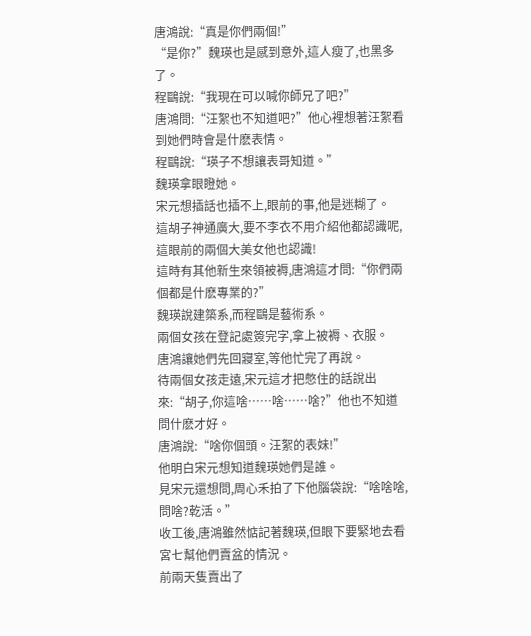唐鴻說:“真是你們兩個!”
“是你?”魏瑛也是感到意外,這人瘦了,也黑多了。
程鷗說:“我現在可以喊你師兄了吧?”
唐鴻問:“汪絮也不知道吧?”他心裡想著汪絮看到她們時會是什麽表情。
程鷗說:“瑛子不想讓表哥知道。”
魏瑛拿眼瞪她。
宋元想插話也插不上,眼前的事,他是迷糊了。
這胡子神通廣大,要不李衣不用介紹他都認識呢,這眼前的兩個大美女他也認識!
這時有其他新生來領被褥,唐鴻這才問:“你們兩個都是什麽專業的?”
魏瑛說建築系,而程鷗是藝術系。
兩個女孩在登記處簽完字,拿上被褥、衣服。
唐鴻讓她們先回寢室,等他忙完了再說。
待兩個女孩走遠,宋元這才把憋住的話說出來:“胡子,你這啥……啥……啥?”他也不知道問什麽才好。
唐鴻說:“啥你個頭。汪絮的表妹!”
他明白宋元想知道魏瑛她們是誰。
見宋元還想問,周心禾拍了下他腦袋說:“啥啥啥,問啥?乾活。”
收工後,唐鴻雖然惦記著魏瑛,但眼下要緊地去看宮七幫他們賣盆的情況。
前兩天隻賣出了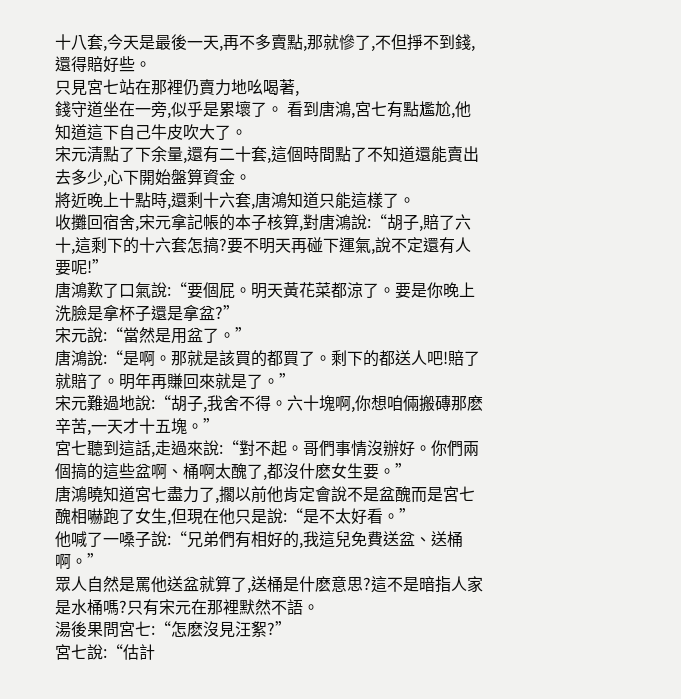十八套,今天是最後一天,再不多賣點,那就慘了,不但掙不到錢,還得賠好些。
只見宮七站在那裡仍賣力地吆喝著,
錢守道坐在一旁,似乎是累壞了。 看到唐鴻,宮七有點尷尬,他知道這下自己牛皮吹大了。
宋元清點了下余量,還有二十套,這個時間點了不知道還能賣出去多少,心下開始盤算資金。
將近晚上十點時,還剩十六套,唐鴻知道只能這樣了。
收攤回宿舍,宋元拿記帳的本子核算,對唐鴻說:“胡子,賠了六十,這剩下的十六套怎搞?要不明天再碰下運氣,說不定還有人要呢!”
唐鴻歎了口氣說:“要個屁。明天黃花菜都涼了。要是你晚上洗臉是拿杯子還是拿盆?”
宋元說:“當然是用盆了。”
唐鴻說:“是啊。那就是該買的都買了。剩下的都送人吧!賠了就賠了。明年再賺回來就是了。”
宋元難過地說:“胡子,我舍不得。六十塊啊,你想咱倆搬磚那麽辛苦,一天才十五塊。”
宮七聽到這話,走過來說:“對不起。哥們事情沒辦好。你們兩個搞的這些盆啊、桶啊太醜了,都沒什麽女生要。”
唐鴻曉知道宮七盡力了,擱以前他肯定會說不是盆醜而是宮七醜相嚇跑了女生,但現在他只是說:“是不太好看。”
他喊了一嗓子說:“兄弟們有相好的,我這兒免費送盆、送桶啊。”
眾人自然是罵他送盆就算了,送桶是什麽意思?這不是暗指人家是水桶嗎?只有宋元在那裡默然不語。
湯後果問宮七:“怎麽沒見汪絮?”
宮七說:“估計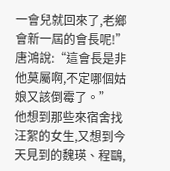一會兒就回來了,老鄉會新一屆的會長呢!”
唐鴻說:“這會長是非他莫屬啊,不定哪個姑娘又該倒霉了。”
他想到那些來宿舍找汪絮的女生,又想到今天見到的魏瑛、程鷗,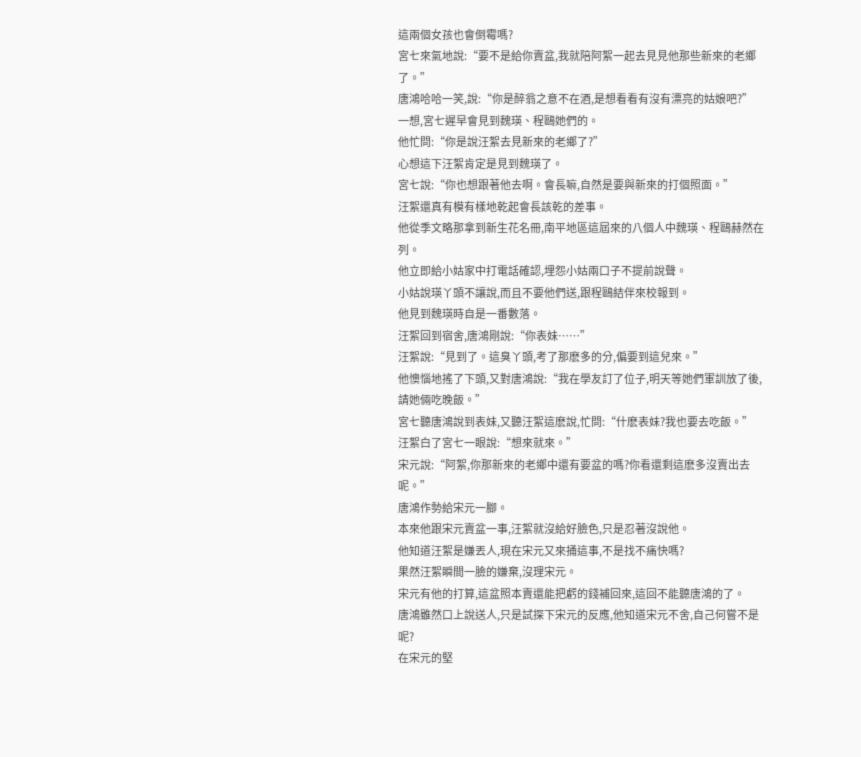這兩個女孩也會倒霉嗎?
宮七來氣地說:“要不是給你賣盆,我就陪阿絮一起去見見他那些新來的老鄉了。”
唐鴻哈哈一笑,說:“你是醉翁之意不在酒,是想看看有沒有漂亮的姑娘吧?”
一想,宮七遲早會見到魏瑛、程鷗她們的。
他忙問:“你是說汪絮去見新來的老鄉了?”
心想這下汪絮肯定是見到魏瑛了。
宮七說:“你也想跟著他去啊。會長嘛,自然是要與新來的打個照面。”
汪絮還真有模有樣地乾起會長該乾的差事。
他從季文略那拿到新生花名冊,南平地區這屆來的八個人中魏瑛、程鷗赫然在列。
他立即給小姑家中打電話確認,埋怨小姑兩口子不提前說聲。
小姑說瑛丫頭不讓說,而且不要他們送,跟程鷗結伴來校報到。
他見到魏瑛時自是一番數落。
汪絮回到宿舍,唐鴻剛說:“你表妹……”
汪絮說:“見到了。這臭丫頭,考了那麽多的分,偏要到這兒來。”
他懊惱地搖了下頭,又對唐鴻說:“我在學友訂了位子,明天等她們軍訓放了後,請她倆吃晚飯。”
宮七聽唐鴻說到表妹,又聽汪絮這麽說,忙問:“什麽表妹?我也要去吃飯。”
汪絮白了宮七一眼說:“想來就來。”
宋元說:“阿絮,你那新來的老鄉中還有要盆的嗎?你看還剩這麽多沒賣出去呢。”
唐鴻作勢給宋元一腳。
本來他跟宋元賣盆一事,汪絮就沒給好臉色,只是忍著沒說他。
他知道汪絮是嫌丟人,現在宋元又來捅這事,不是找不痛快嗎?
果然汪絮瞬間一臉的嫌棄,沒理宋元。
宋元有他的打算,這盆照本賣還能把虧的錢補回來,這回不能聽唐鴻的了。
唐鴻雖然口上說送人,只是試探下宋元的反應,他知道宋元不舍,自己何嘗不是呢?
在宋元的堅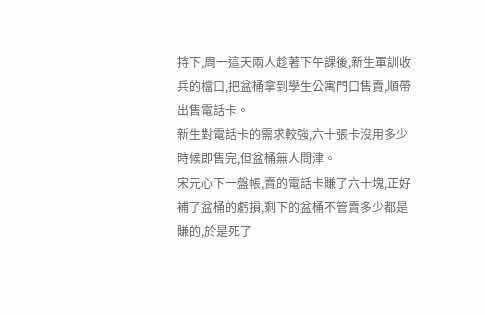持下,周一這天兩人趁著下午課後,新生軍訓收兵的檔口,把盆桶拿到學生公寓門口售賣,順帶出售電話卡。
新生對電話卡的需求較強,六十張卡沒用多少時候即售完,但盆桶無人問津。
宋元心下一盤帳,賣的電話卡賺了六十塊,正好補了盆桶的虧損,剩下的盆桶不管賣多少都是賺的,於是死了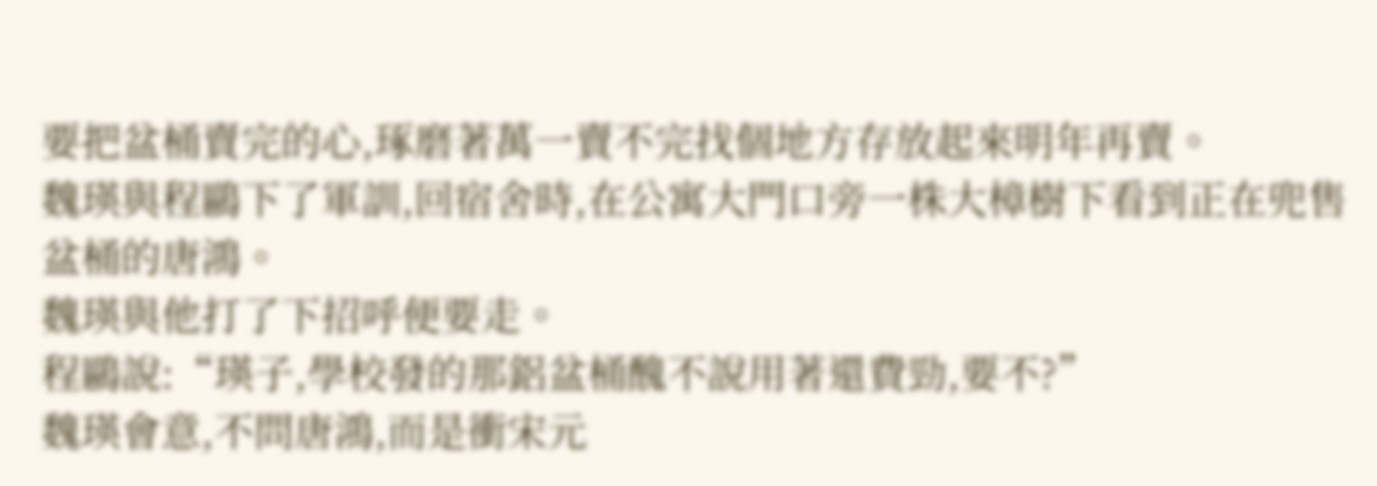要把盆桶賣完的心,琢磨著萬一賣不完找個地方存放起來明年再賣。
魏瑛與程鷗下了軍訓,回宿舍時,在公寓大門口旁一株大樟樹下看到正在兜售盆桶的唐鴻。
魏瑛與他打了下招呼便要走。
程鷗說:“瑛子,學校發的那鋁盆桶醜不說用著還費勁,要不?”
魏瑛會意,不問唐鴻,而是衝宋元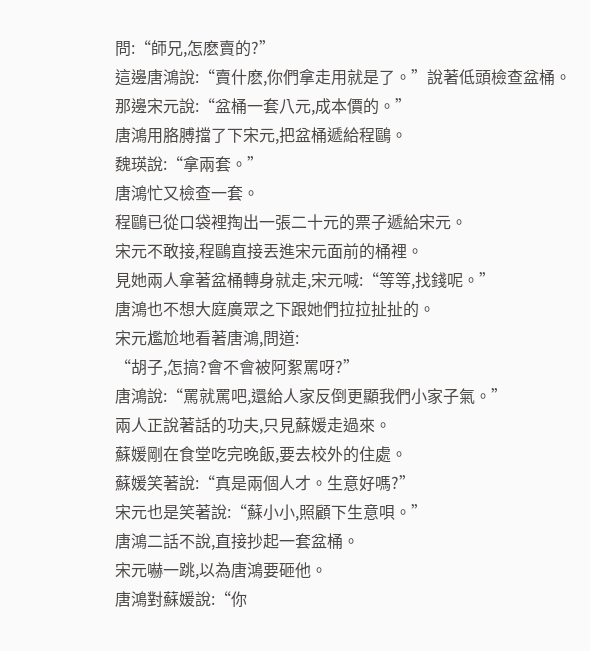問:“師兄,怎麽賣的?”
這邊唐鴻說:“賣什麽,你們拿走用就是了。”說著低頭檢查盆桶。
那邊宋元說:“盆桶一套八元,成本價的。”
唐鴻用胳膊擋了下宋元,把盆桶遞給程鷗。
魏瑛說:“拿兩套。”
唐鴻忙又檢查一套。
程鷗已從口袋裡掏出一張二十元的票子遞給宋元。
宋元不敢接,程鷗直接丟進宋元面前的桶裡。
見她兩人拿著盆桶轉身就走,宋元喊:“等等,找錢呢。”
唐鴻也不想大庭廣眾之下跟她們拉拉扯扯的。
宋元尷尬地看著唐鴻,問道:
“胡子,怎搞?會不會被阿絮罵呀?”
唐鴻說:“罵就罵吧,還給人家反倒更顯我們小家子氣。”
兩人正說著話的功夫,只見蘇媛走過來。
蘇媛剛在食堂吃完晚飯,要去校外的住處。
蘇媛笑著說:“真是兩個人才。生意好嗎?”
宋元也是笑著說:“蘇小小,照顧下生意唄。”
唐鴻二話不說,直接抄起一套盆桶。
宋元嚇一跳,以為唐鴻要砸他。
唐鴻對蘇媛說:“你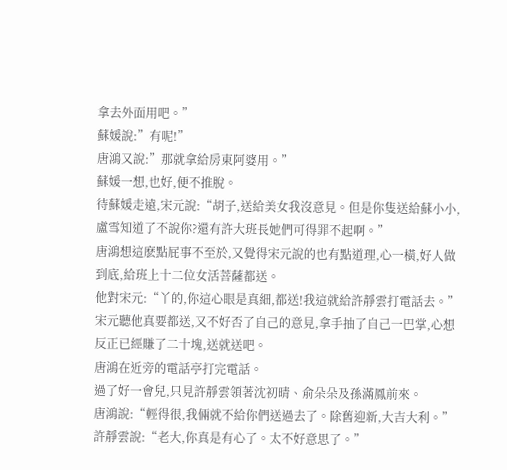拿去外面用吧。”
蘇媛說:”有呢!”
唐鴻又說:”那就拿給房東阿婆用。”
蘇媛一想,也好,便不推脫。
待蘇媛走遠,宋元說:“胡子,送給美女我沒意見。但是你隻送給蘇小小,盧雪知道了不說你?還有許大班長她們可得罪不起啊。”
唐鴻想這麽點屁事不至於,又覺得宋元說的也有點道理,心一橫,好人做到底,給班上十二位女活菩薩都送。
他對宋元:“丫的,你這心眼是真細,都送!我這就給許靜雲打電話去。”
宋元聽他真要都送,又不好否了自己的意見,拿手抽了自己一巴掌,心想反正已經賺了二十塊,送就送吧。
唐鴻在近旁的電話亭打完電話。
過了好一會兒,只見許靜雲領著沈初晴、俞朵朵及孫滿鳳前來。
唐鴻說:“輕得很,我倆就不給你們送過去了。除舊迎新,大吉大利。”
許靜雲說:“老大,你真是有心了。太不好意思了。”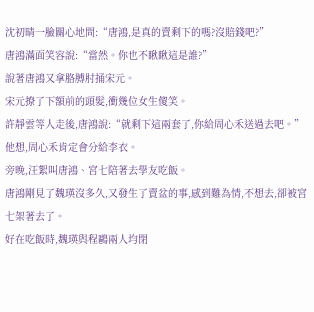沈初晴一臉關心地問:“唐鴻,是真的賣剩下的嗎?沒賠錢吧?”
唐鴻滿面笑容說:“當然。你也不瞅瞅這是誰?”
說著唐鴻又拿胳膊肘捅宋元。
宋元撩了下額前的頭髮,衝幾位女生傻笑。
許靜雲等人走後,唐鴻說:“就剩下這兩套了,你給周心禾送過去吧。”他想,周心禾肯定會分給李衣。
旁晚,汪絮叫唐鴻、宮七陪著去學友吃飯。
唐鴻剛見了魏瑛沒多久,又發生了賣盆的事,感到難為情,不想去,卻被宮七架著去了。
好在吃飯時,魏瑛與程鷗兩人均閉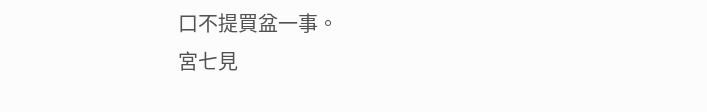口不提買盆一事。
宮七見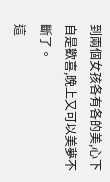到兩個女孩各有各的美,心下自是歡喜,晚上又可以美夢不斷了。
這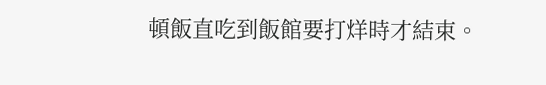頓飯直吃到飯館要打烊時才結束。